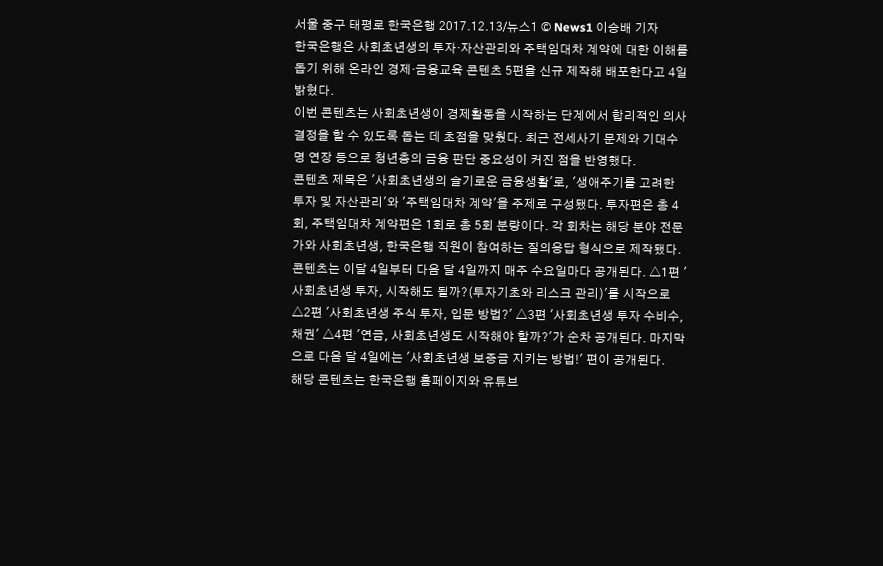서울 중구 태평로 한국은행 2017.12.13/뉴스1 © News1 이승배 기자
한국은행은 사회초년생의 투자·자산관리와 주택임대차 계약에 대한 이해를 돕기 위해 온라인 경제·금융교육 콘텐츠 5편을 신규 제작해 배포한다고 4일 밝혔다.
이번 콘텐츠는 사회초년생이 경제활동을 시작하는 단계에서 합리적인 의사결정을 할 수 있도록 돕는 데 초점을 맞췄다. 최근 전세사기 문제와 기대수명 연장 등으로 청년층의 금융 판단 중요성이 커진 점을 반영했다.
콘텐츠 제목은 '사회초년생의 슬기로운 금융생활'로, '생애주기를 고려한 투자 및 자산관리'와 '주택임대차 계약'을 주제로 구성됐다. 투자편은 총 4회, 주택임대차 계약편은 1회로 총 5회 분량이다. 각 회차는 해당 분야 전문가와 사회초년생, 한국은행 직원이 참여하는 질의응답 형식으로 제작됐다.
콘텐츠는 이달 4일부터 다음 달 4일까지 매주 수요일마다 공개된다. △1편 '사회초년생 투자, 시작해도 될까?(투자기초와 리스크 관리)'를 시작으로 △2편 '사회초년생 주식 투자, 입문 방법?' △3편 '사회초년생 투자 수비수, 채권' △4편 '연금, 사회초년생도 시작해야 할까?'가 순차 공개된다. 마지막으로 다음 달 4일에는 '사회초년생 보증금 지키는 방법!' 편이 공개된다.
해당 콘텐츠는 한국은행 홈페이지와 유튜브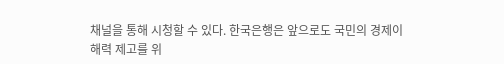채널을 통해 시청할 수 있다. 한국은행은 앞으로도 국민의 경제이해력 제고를 위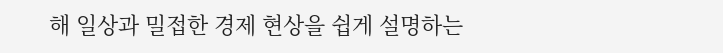해 일상과 밀접한 경제 현상을 쉽게 설명하는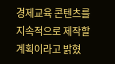경제교육 콘텐츠를 지속적으로 제작할 계획이라고 밝혔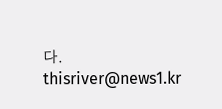다.
thisriver@news1.kr